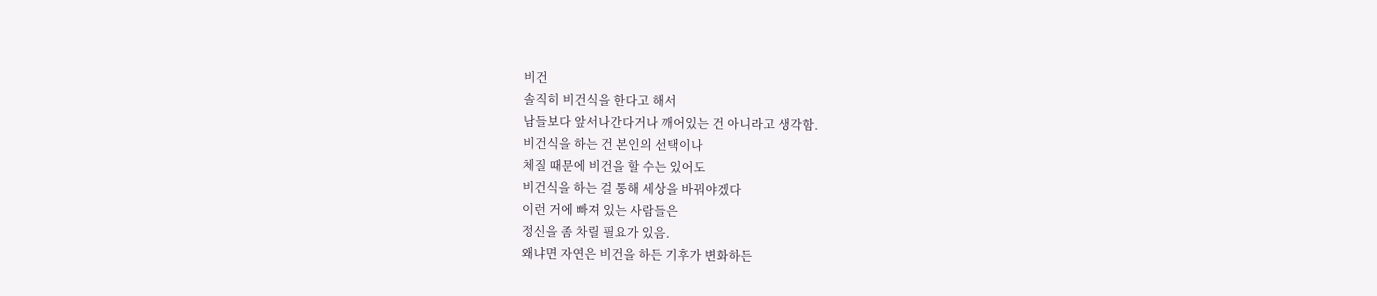비건
솔직히 비건식을 한다고 해서
남들보다 앞서나간다거나 깨어있는 건 아니라고 생각함.
비건식을 하는 건 본인의 선택이나
체질 때문에 비건을 할 수는 있어도
비건식을 하는 걸 통해 세상을 바꿔야겠다
이런 거에 빠져 있는 사람들은
정신을 좀 차릴 필요가 있음.
왜냐면 자연은 비건을 하든 기후가 변화하든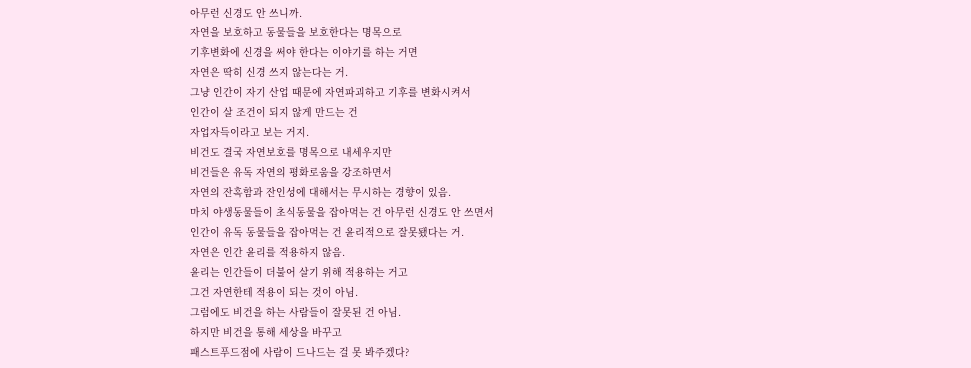아무런 신경도 안 쓰니까.
자연을 보호하고 동물들을 보호한다는 명목으로
기후변화에 신경을 써야 한다는 이야기를 하는 거면
자연은 딱히 신경 쓰지 않는다는 거.
그냥 인간이 자기 산업 때문에 자연파괴하고 기후를 변화시켜서
인간이 살 조건이 되지 않게 만드는 건
자업자득이라고 보는 거지.
비건도 결국 자연보호를 명목으로 내세우지만
비건들은 유독 자연의 평화로움을 강조하면서
자연의 잔혹함과 잔인성에 대해서는 무시하는 경향이 있음.
마치 야생동물들이 초식동물을 잡아먹는 건 아무런 신경도 안 쓰면서
인간이 유독 동물들을 잡아먹는 건 윤리적으로 잘못됐다는 거.
자연은 인간 윤리를 적용하지 않음.
윤리는 인간들이 더불어 살기 위해 적용하는 거고
그건 자연한테 적용이 되는 것이 아님.
그럼에도 비건을 하는 사람들이 잘못된 건 아님.
하지만 비건을 통해 세상을 바꾸고
패스트푸드점에 사람이 드나드는 걸 못 봐주겠다?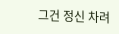그건 정신 차려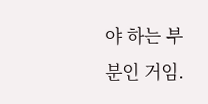야 하는 부분인 거임.